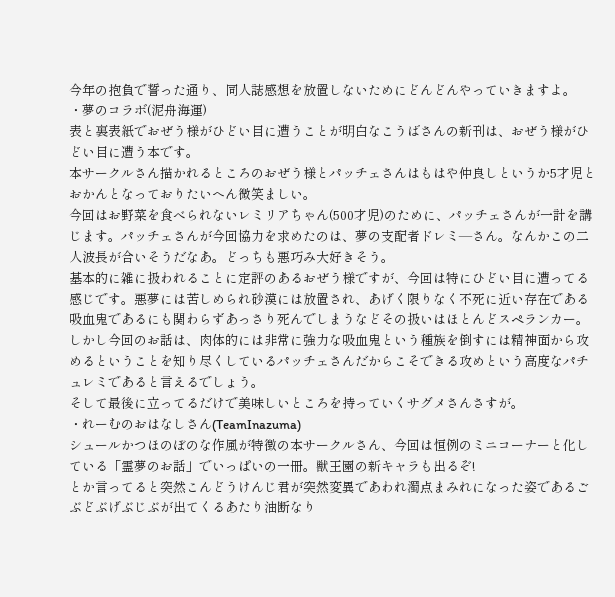今年の抱負で誓った通り、同人誌感想を放置しないためにどんどんやっていきますよ。
・夢のコラボ(泥舟海運)
表と裏表紙でおぜう様がひどい目に遭うことが明白なこうばさんの新刊は、おぜう様がひどい目に遭う本です。
本サークルさん描かれるところのおぜう様とパッチェさんはもはや仲良しというか5才児とおかんとなっておりたいへん微笑ましい。
今回はお野菜を食べられないレミリアちゃん(500才児)のために、パッチェさんが一計を講じます。パッチェさんが今回協力を求めたのは、夢の支配者ドレミ―さん。なんかこの二人波長が合いそうだなあ。どっちも悪巧み大好きそう。
基本的に雑に扱われることに定評のあるおぜう様ですが、今回は特にひどい目に遭ってる感じです。悪夢には苦しめられ砂漠には放置され、あげく限りなく不死に近い存在である吸血鬼であるにも関わらずあっさり死んでしまうなどその扱いはほとんどスペランカー。
しかし今回のお話は、肉体的には非常に強力な吸血鬼という種族を倒すには精神面から攻めるということを知り尽くしているパッチェさんだからこそできる攻めという高度なパチュレミであると言えるでしょう。
そして最後に立ってるだけで美味しいところを持っていくサグメさんさすが。
・れーむのおはなしさん(TeamInazuma)
シュールかつほのぼのな作風が特徴の本サークルさん、今回は恒例のミニコーナーと化している「霊夢のお話」でいっぱいの一冊。獣王園の新キャラも出るぞ!
とか言ってると突然こんどうけんじ君が突然変異であわれ濁点まみれになった姿であるごぶどぶげぶじぶが出てくるあたり油断なり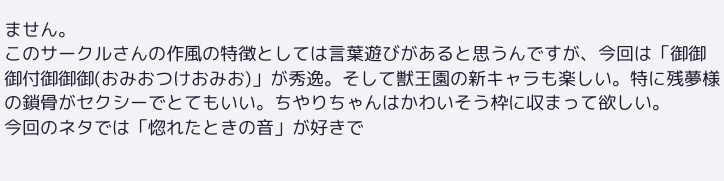ません。
このサークルさんの作風の特徴としては言葉遊びがあると思うんですが、今回は「御御御付御御御(おみおつけおみお)」が秀逸。そして獣王園の新キャラも楽しい。特に残夢様の鎖骨がセクシーでとてもいい。ちやりちゃんはかわいそう枠に収まって欲しい。
今回のネタでは「惚れたときの音」が好きで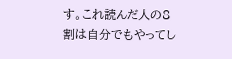す。これ読んだ人の8割は自分でもやってし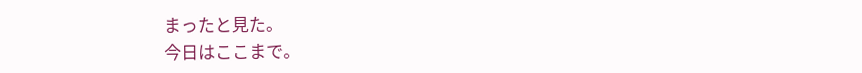まったと見た。
今日はここまで。